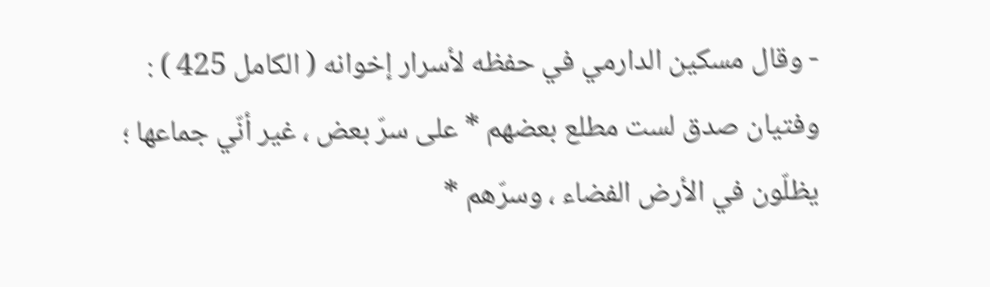- وقال مسكين الدارمي في حفظه لأسرار إخوانه ( الكامل 425 ) :
وفتيان صدق لست مطلع بعضهم * على سرّ بعض ، غير أنّي جماعها ؛
يظلّون في الأرض الفضاء ، وسرّهم *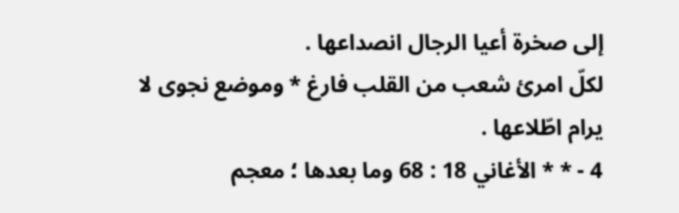إلى صخرة أعيا الرجال انصداعها .
لكلّ امرئ شعب من القلب فارغ * وموضع نجوى لا يرام اطّلاعها .
4 - * * الأغاني 18 : 68 وما بعدها ؛ معجم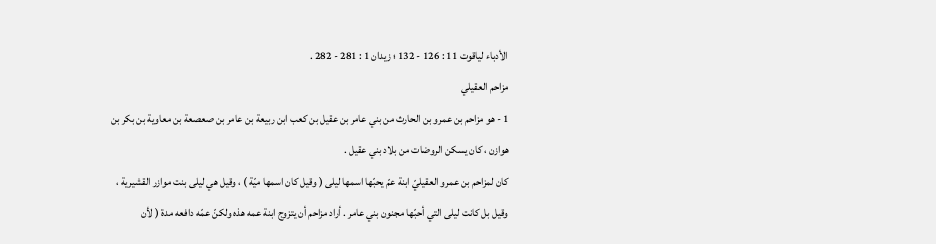الأدباء لياقوت 11 : 126 - 132 ؛ زيدان 1 : 281 - 282 .
مزاحم العقيلي
1 - هو مزاحم بن عمرو بن الحارث من بني عامر بن عقيل بن كعب ابن ربيعة بن عامر بن صعصعة بن معاوية بن بكر بن هوازن ، كان يسكن الروضات من بلاد بني عقيل .
كان لمزاحم بن عمرو العقيليّ ابنة عمّ يحبّها اسمها ليلى ( وقيل كان اسمها ميّة ) ، وقيل هي ليلى بنت موازر القشيرية ، وقيل بل كانت ليلى التي أحبّها مجنون بني عامر . أراد مزاحم أن يتزوج ابنة عمه هذه ولكنّ عمّه دافعه مدة ( لأن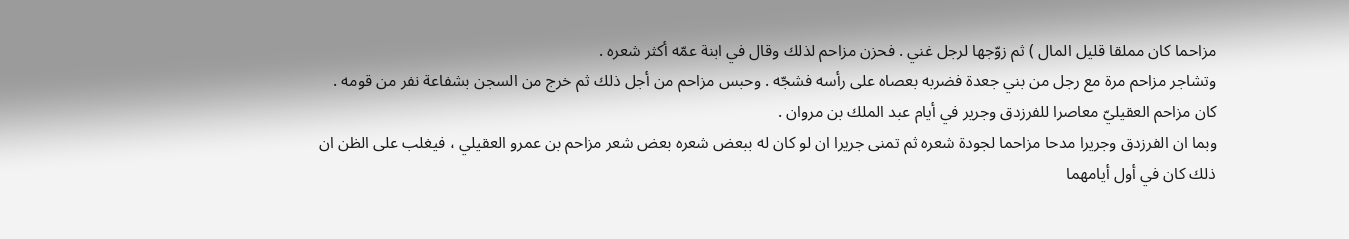مزاحما كان مملقا قليل المال ) ثم زوّجها لرجل غني . فحزن مزاحم لذلك وقال في ابنة عمّه أكثر شعره .
وتشاجر مزاحم مرة مع رجل من بني جعدة فضربه بعصاه على رأسه فشجّه . وحبس مزاحم من أجل ذلك ثم خرج من السجن بشفاعة نفر من قومه .
كان مزاحم العقيليّ معاصرا للفرزدق وجرير في أيام عبد الملك بن مروان .
وبما ان الفرزدق وجريرا مدحا مزاحما لجودة شعره ثم تمنى جريرا ان لو كان له ببعض شعره بعض شعر مزاحم بن عمرو العقيلي ، فيغلب على الظن ان ذلك كان في أول أيامهما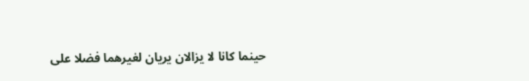حينما كانا لا يزالان يريان لغيرهما فضلا على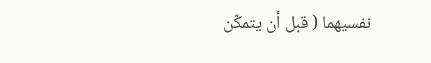نفسيهما ( قبل أن يتمكّن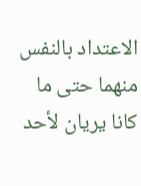الاعتداد بالنفس منهما حتى ما كانا يريان لأحد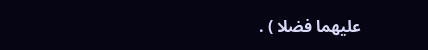عليهما فضلا ) .